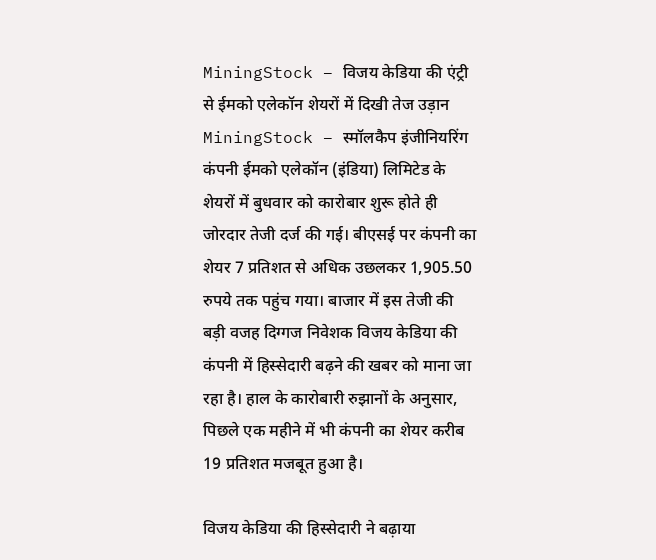MiningStock – विजय केडिया की एंट्री से ईमको एलेकॉन शेयरों में दिखी तेज उड़ान
MiningStock – स्मॉलकैप इंजीनियरिंग कंपनी ईमको एलेकॉन (इंडिया) लिमिटेड के शेयरों में बुधवार को कारोबार शुरू होते ही जोरदार तेजी दर्ज की गई। बीएसई पर कंपनी का शेयर 7 प्रतिशत से अधिक उछलकर 1,905.50 रुपये तक पहुंच गया। बाजार में इस तेजी की बड़ी वजह दिग्गज निवेशक विजय केडिया की कंपनी में हिस्सेदारी बढ़ने की खबर को माना जा रहा है। हाल के कारोबारी रुझानों के अनुसार, पिछले एक महीने में भी कंपनी का शेयर करीब 19 प्रतिशत मजबूत हुआ है।

विजय केडिया की हिस्सेदारी ने बढ़ाया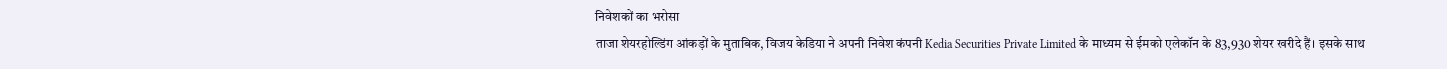निवेशकों का भरोसा
ताजा शेयरहोल्डिंग आंकड़ों के मुताबिक, विजय केडिया ने अपनी निवेश कंपनी Kedia Securities Private Limited के माध्यम से ईमको एलेकॉन के 83,930 शेयर खरीदे हैं। इसके साथ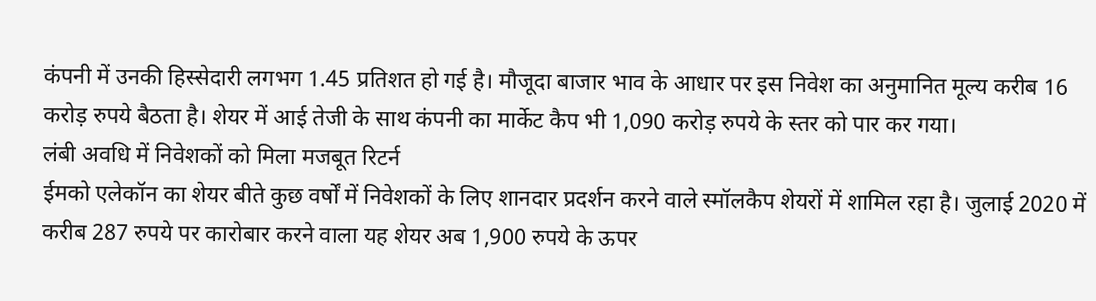कंपनी में उनकी हिस्सेदारी लगभग 1.45 प्रतिशत हो गई है। मौजूदा बाजार भाव के आधार पर इस निवेश का अनुमानित मूल्य करीब 16 करोड़ रुपये बैठता है। शेयर में आई तेजी के साथ कंपनी का मार्केट कैप भी 1,090 करोड़ रुपये के स्तर को पार कर गया।
लंबी अवधि में निवेशकों को मिला मजबूत रिटर्न
ईमको एलेकॉन का शेयर बीते कुछ वर्षों में निवेशकों के लिए शानदार प्रदर्शन करने वाले स्मॉलकैप शेयरों में शामिल रहा है। जुलाई 2020 में करीब 287 रुपये पर कारोबार करने वाला यह शेयर अब 1,900 रुपये के ऊपर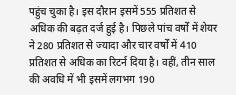पहुंच चुका है। इस दौरान इसमें 555 प्रतिशत से अधिक की बढ़त दर्ज हुई है। पिछले पांच वर्षों में शेयर ने 280 प्रतिशत से ज्यादा और चार वर्षों में 410 प्रतिशत से अधिक का रिटर्न दिया है। वहीं, तीन साल की अवधि में भी इसमें लगभग 190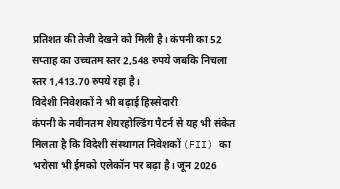प्रतिशत की तेजी देखने को मिली है। कंपनी का 52 सप्ताह का उच्चतम स्तर 2,548 रुपये जबकि निचला स्तर 1,413.70 रुपये रहा है।
विदेशी निवेशकों ने भी बढ़ाई हिस्सेदारी
कंपनी के नवीनतम शेयरहोल्डिंग पैटर्न से यह भी संकेत मिलता है कि विदेशी संस्थागत निवेशकों (FII) का भरोसा भी ईमको एलेकॉन पर बढ़ा है। जून 2026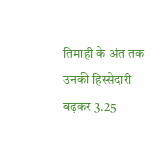तिमाही के अंत तक उनकी हिस्सेदारी बढ़कर 3.25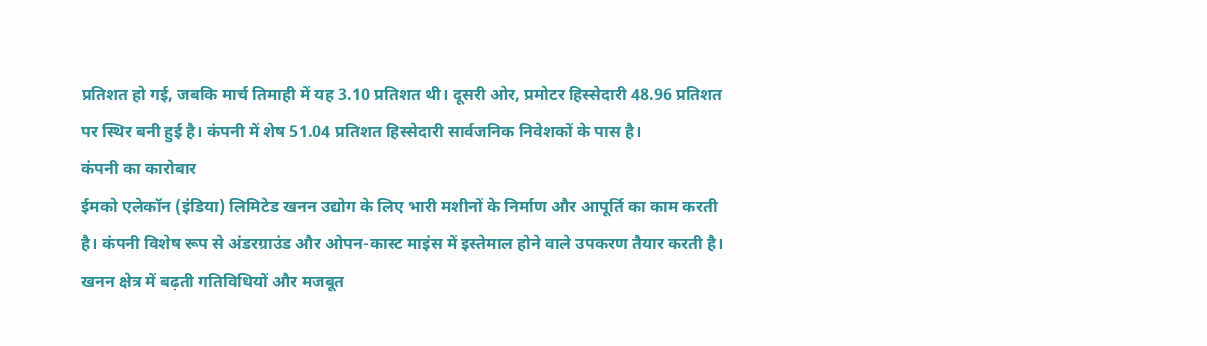प्रतिशत हो गई, जबकि मार्च तिमाही में यह 3.10 प्रतिशत थी। दूसरी ओर, प्रमोटर हिस्सेदारी 48.96 प्रतिशत पर स्थिर बनी हुई है। कंपनी में शेष 51.04 प्रतिशत हिस्सेदारी सार्वजनिक निवेशकों के पास है।
कंपनी का कारोबार
ईमको एलेकॉन (इंडिया) लिमिटेड खनन उद्योग के लिए भारी मशीनों के निर्माण और आपूर्ति का काम करती है। कंपनी विशेष रूप से अंडरग्राउंड और ओपन-कास्ट माइंस में इस्तेमाल होने वाले उपकरण तैयार करती है। खनन क्षेत्र में बढ़ती गतिविधियों और मजबूत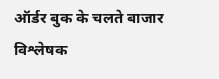ऑर्डर बुक के चलते बाजार विश्लेषक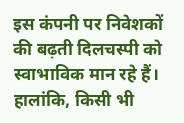इस कंपनी पर निवेशकों की बढ़ती दिलचस्पी को स्वाभाविक मान रहे हैं। हालांकि, किसी भी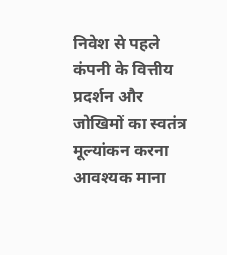निवेश से पहले कंपनी के वित्तीय प्रदर्शन और जोखिमों का स्वतंत्र मूल्यांकन करना आवश्यक माना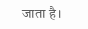जाता है।